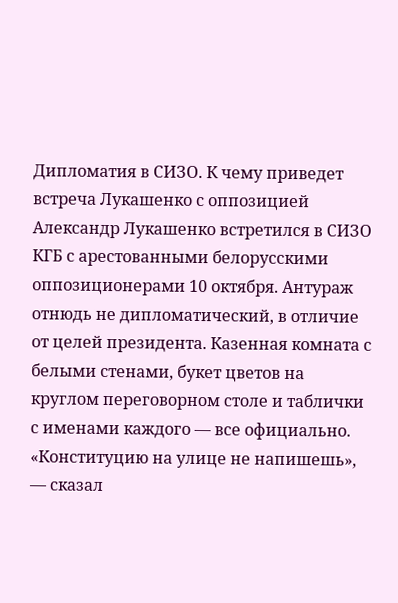Дипломатия в СИЗО. К чему приведет встреча Лукашенко с оппозицией
Александр Лукашенко встретился в СИЗО КГБ с арестованными белорусскими оппозиционерами 10 октября. Антураж отнюдь не дипломатический, в отличие от целей президента. Казенная комната с белыми стенами, букет цветов на круглом переговорном столе и таблички с именами каждого — все официально.
«Конституцию на улице не напишешь», — сказал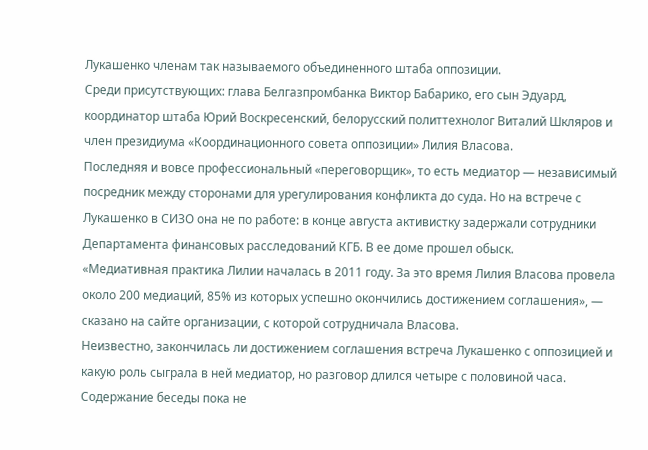Лукашенко членам так называемого объединенного штаба оппозиции.
Среди присутствующих: глава Белгазпромбанка Виктор Бабарико, его сын Эдуард, координатор штаба Юрий Воскресенский, белорусский политтехнолог Виталий Шкляров и член президиума «Координационного совета оппозиции» Лилия Власова.
Последняя и вовсе профессиональный «переговорщик», то есть медиатор — независимый посредник между сторонами для урегулирования конфликта до суда. Но на встрече с Лукашенко в СИЗО она не по работе: в конце августа активистку задержали сотрудники Департамента финансовых расследований КГБ. В ее доме прошел обыск.
«Медиативная практика Лилии началась в 2011 году. За это время Лилия Власова провела около 200 медиаций, 85% из которых успешно окончились достижением соглашения», — сказано на сайте организации, с которой сотрудничала Власова.
Неизвестно, закончилась ли достижением соглашения встреча Лукашенко с оппозицией и какую роль сыграла в ней медиатор, но разговор длился четыре с половиной часа. Содержание беседы пока не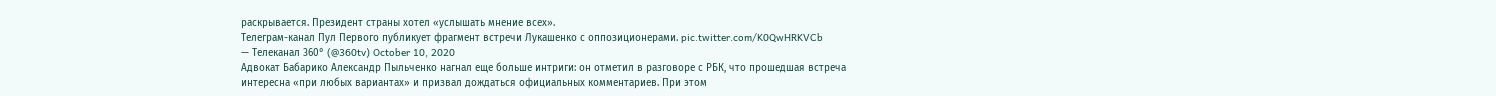раскрывается. Президент страны хотел «услышать мнение всех».
Телеграм-канал Пул Первого публикует фрагмент встречи Лукашенко с оппозиционерами. pic.twitter.com/K0QwHRKVCb
— Телеканал 360° (@360tv) October 10, 2020
Адвокат Бабарико Александр Пыльченко нагнал еще больше интриги: он отметил в разговоре с РБК, что прошедшая встреча интересна «при любых вариантах» и призвал дождаться официальных комментариев. При этом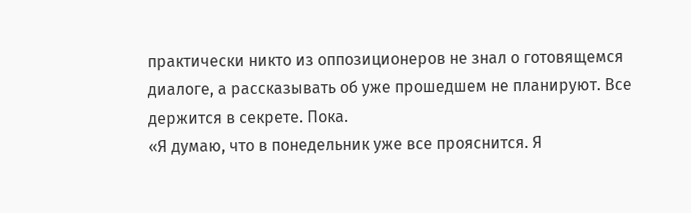практически никто из оппозиционеров не знал о готовящемся диалоге, а рассказывать об уже прошедшем не планируют. Все держится в секрете. Пока.
«Я думаю, что в понедельник уже все прояснится. Я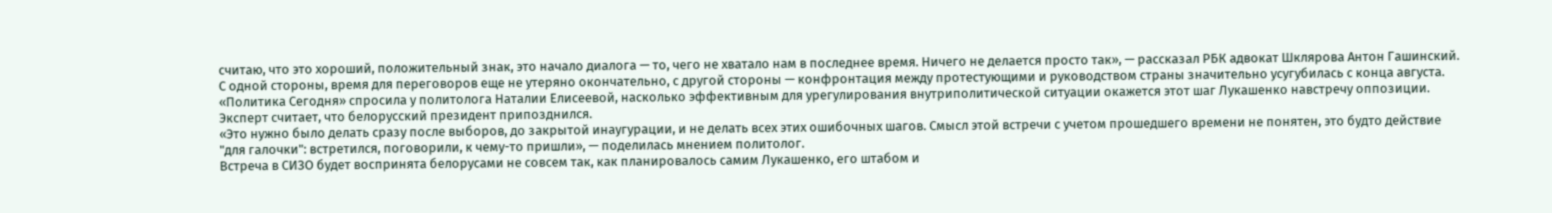считаю, что это хороший, положительный знак, это начало диалога — то, чего не хватало нам в последнее время. Ничего не делается просто так», — рассказал РБК адвокат Шклярова Антон Гашинский.
С одной стороны, время для переговоров еще не утеряно окончательно, с другой стороны — конфронтация между протестующими и руководством страны значительно усугубилась с конца августа. «Политика Сегодня» спросила у политолога Наталии Елисеевой, насколько эффективным для урегулирования внутриполитической ситуации окажется этот шаг Лукашенко навстречу оппозиции. Эксперт считает, что белорусский президент припозднился.
«Это нужно было делать сразу после выборов, до закрытой инаугурации, и не делать всех этих ошибочных шагов. Смысл этой встречи с учетом прошедшего времени не понятен, это будто действие "для галочки": встретился, поговорили, к чему-то пришли», — поделилась мнением политолог.
Встреча в СИЗО будет воспринята белорусами не совсем так, как планировалось самим Лукашенко, его штабом и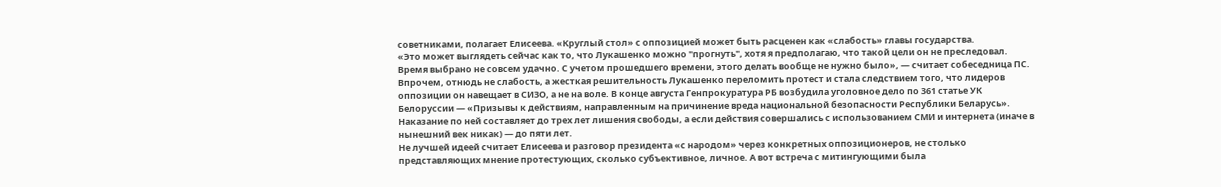советниками, полагает Елисеева. «Круглый стол» с оппозицией может быть расценен как «слабость» главы государства.
«Это может выглядеть сейчас как то, что Лукашенко можно "прогнуть", хотя я предполагаю, что такой цели он не преследовал. Время выбрано не совсем удачно. С учетом прошедшего времени, этого делать вообще не нужно было», — считает собеседница ПС.
Впрочем, отнюдь не слабость, а жесткая решительность Лукашенко переломить протест и стала следствием того, что лидеров оппозиции он навещает в СИЗО, а не на воле. В конце августа Генпрокуратура РБ возбудила уголовное дело по 361 статье УК Белоруссии — «Призывы к действиям, направленным на причинение вреда национальной безопасности Республики Беларусь». Наказание по ней составляет до трех лет лишения свободы, а если действия совершались с использованием СМИ и интернета (иначе в нынешний век никак) — до пяти лет.
Не лучшей идеей считает Елисеева и разговор президента «с народом» через конкретных оппозиционеров, не столько представляющих мнение протестующих, сколько субъективное, личное. А вот встреча с митингующими была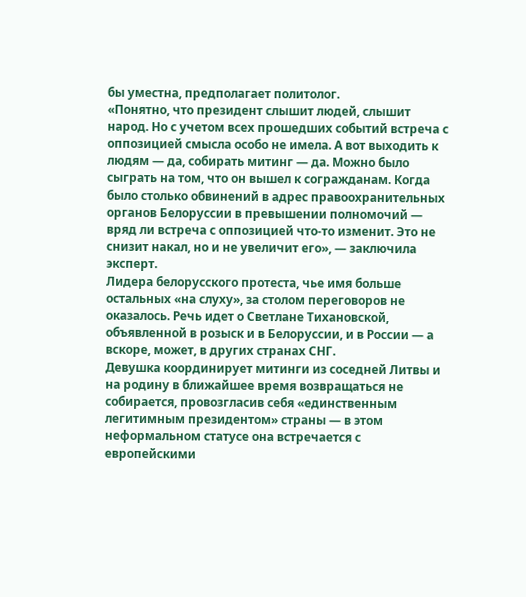бы уместна, предполагает политолог.
«Понятно, что президент слышит людей, слышит народ. Но с учетом всех прошедших событий встреча с оппозицией смысла особо не имела. А вот выходить к людям — да, собирать митинг — да. Можно было сыграть на том, что он вышел к согражданам. Когда было столько обвинений в адрес правоохранительных органов Белоруссии в превышении полномочий — вряд ли встреча с оппозицией что-то изменит. Это не снизит накал, но и не увеличит его», — заключила эксперт.
Лидера белорусского протеста, чье имя больше остальных «на слуху», за столом переговоров не оказалось. Речь идет о Светлане Тихановской, объявленной в розыск и в Белоруссии, и в России — а вскоре, может, в других странах СНГ.
Девушка координирует митинги из соседней Литвы и на родину в ближайшее время возвращаться не собирается, провозгласив себя «единственным легитимным президентом» страны — в этом неформальном статусе она встречается с европейскими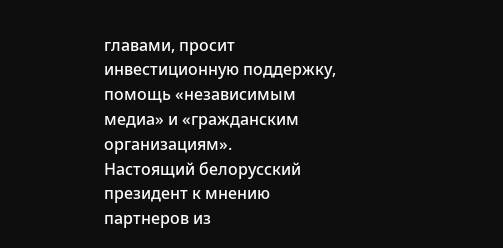главами, просит инвестиционную поддержку, помощь «независимым медиа» и «гражданским организациям».
Настоящий белорусский президент к мнению партнеров из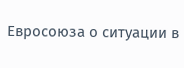Евросоюза о ситуации в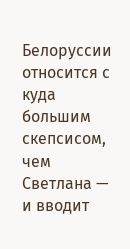Белоруссии относится с куда большим скепсисом, чем Светлана — и вводит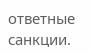ответные санкции.